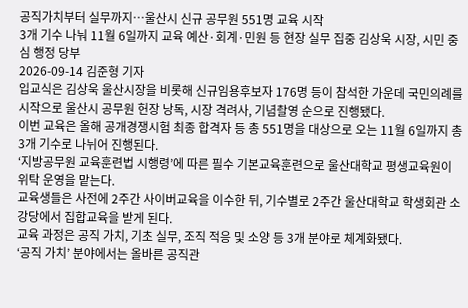공직가치부터 실무까지…울산시 신규 공무원 551명 교육 시작
3개 기수 나눠 11월 6일까지 교육 예산·회계·민원 등 현장 실무 집중 김상욱 시장, 시민 중심 행정 당부
2026-09-14 김준형 기자
입교식은 김상욱 울산시장을 비롯해 신규임용후보자 176명 등이 참석한 가운데 국민의례를 시작으로 울산시 공무원 헌장 낭독, 시장 격려사, 기념촬영 순으로 진행됐다.
이번 교육은 올해 공개경쟁시험 최종 합격자 등 총 551명을 대상으로 오는 11월 6일까지 총 3개 기수로 나뉘어 진행된다.
‘지방공무원 교육훈련법 시행령’에 따른 필수 기본교육훈련으로 울산대학교 평생교육원이 위탁 운영을 맡는다.
교육생들은 사전에 2주간 사이버교육을 이수한 뒤, 기수별로 2주간 울산대학교 학생회관 소강당에서 집합교육을 받게 된다.
교육 과정은 공직 가치, 기초 실무, 조직 적응 및 소양 등 3개 분야로 체계화됐다.
‘공직 가치’ 분야에서는 올바른 공직관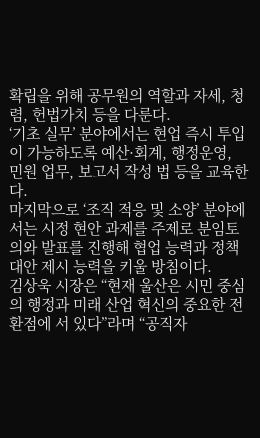확립을 위해 공무원의 역할과 자세, 청렴, 헌법가치 등을 다룬다.
‘기초 실무’ 분야에서는 현업 즉시 투입이 가능하도록 예산·회계, 행정운영, 민원 업무, 보고서 작성 법 등을 교육한다.
마지막으로 ‘조직 적응 및 소양’ 분야에서는 시정 현안 과제를 주제로 분임토의와 발표를 진행해 협업 능력과 정책 대안 제시 능력을 키울 방침이다.
김상욱 시장은 “현재 울산은 시민 중심의 행정과 미래 산업 혁신의 중요한 전환점에 서 있다”라며 “공직자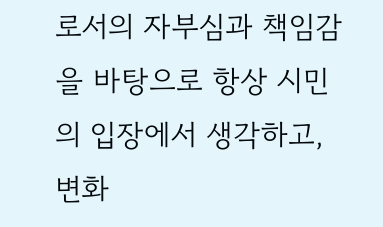로서의 자부심과 책임감을 바탕으로 항상 시민의 입장에서 생각하고, 변화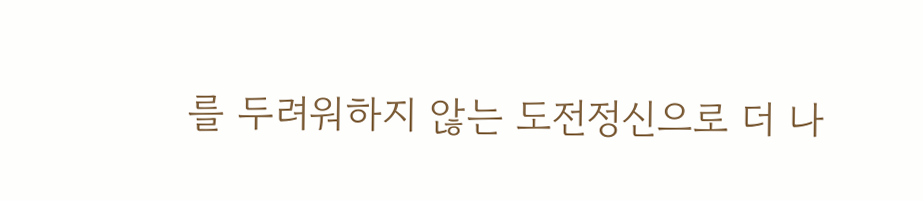를 두려워하지 않는 도전정신으로 더 나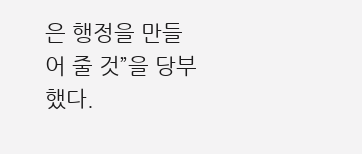은 행정을 만들어 줄 것”을 당부했다.